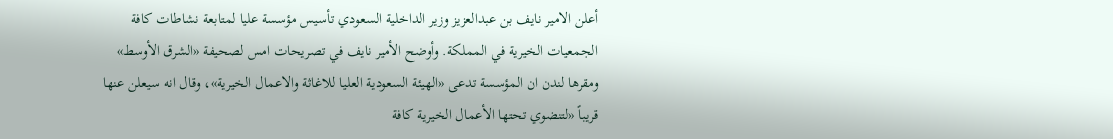أعلن الامير نايف بن عبدالعزيز وزير الداخلية السعودي تأسيس مؤسسة عليا لمتابعة نشاطات كافة الجمعيات الخيرية في المملكة. وأوضح الأمير نايف في تصريحات امس لصحيفة «الشرق الأوسط» ومقرها لندن ان المؤسسة تدعى «الهيئة السعودية العليا للاغاثة والاعمال الخيرية»، وقال انه سيعلن عنها قريباً «لتنضوي تحتها الأعمال الخيرية كافة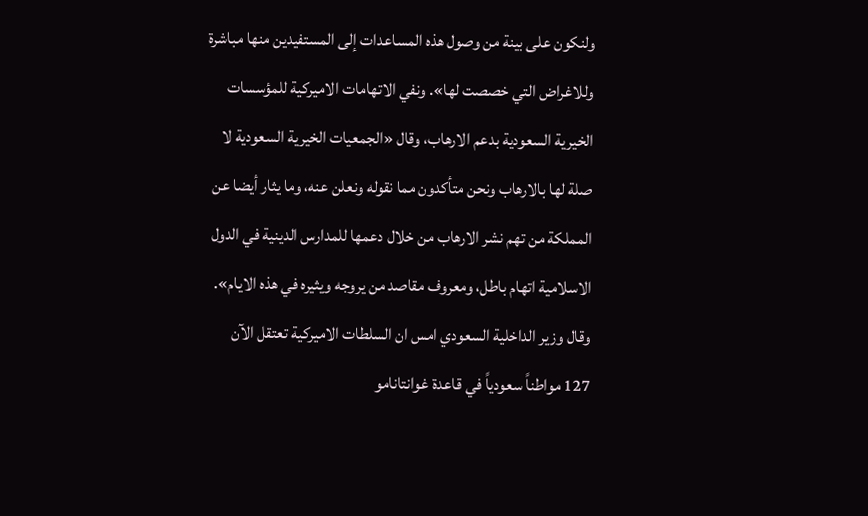ولنكون على بينة من وصول هذه المساعدات إلى المستفيدين منها مباشرة وللاغراض التي خصصت لها». ونفي الاتهامات الاميركية للمؤسسات الخيرية السعودية بدعم الارهاب، وقال «الجمعيات الخيرية السعودية لا صلة لها بالارهاب ونحن متأكدون مما نقوله ونعلن عنه، وما يثار أيضا عن المملكة من تهم نشر الارهاب من خلال دعمها للمدارس الدينية في الدول الاسلامية اتهام باطل، ومعروف مقاصد من يروجه ويثيره في هذه الايام». وقال وزير الداخلية السعودي امس ان السلطات الاميركية تعتقل الآن 127 مواطناً سعودياً في قاعدة غوانتانامو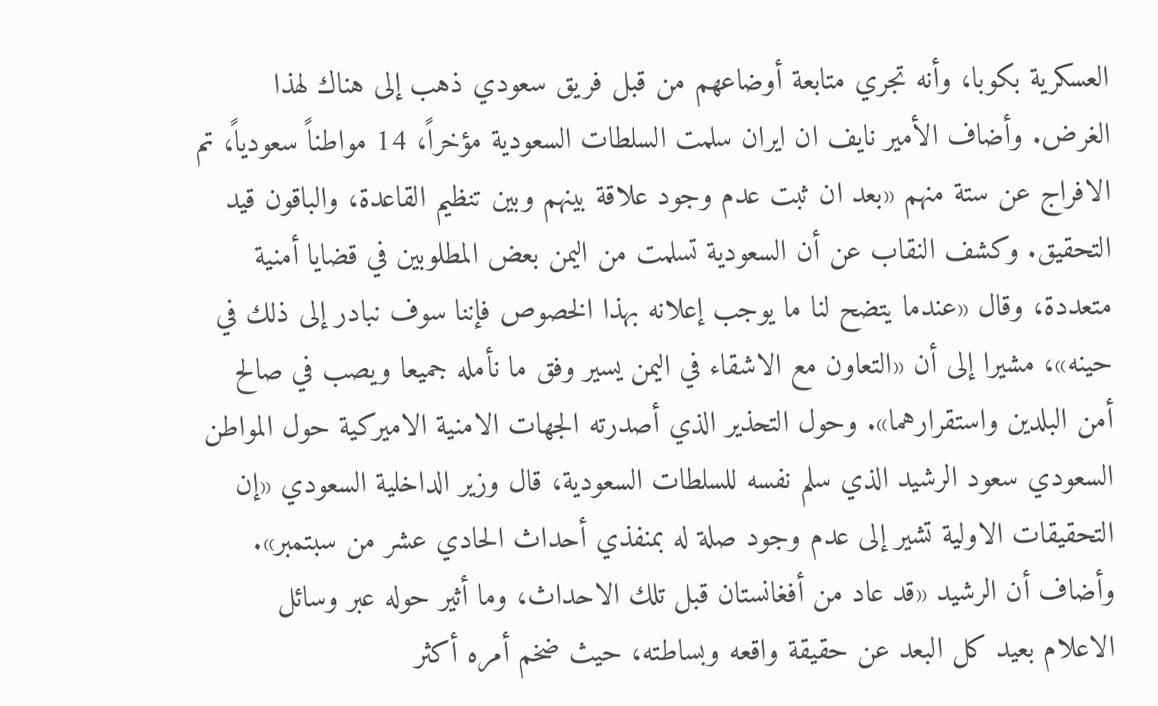العسكرية بكوبا، وأنه تجري متابعة أوضاعهم من قبل فريق سعودي ذهب إلى هناك لهذا الغرض. وأضاف الأمير نايف ان ايران سلمت السلطات السعودية مؤخراً، 14 مواطناً سعودياً، تم الافراج عن ستة منهم «بعد ان ثبت عدم وجود علاقة بينهم وبين تنظيم القاعدة، والباقون قيد التحقيق. وكشف النقاب عن أن السعودية تسلمت من اليمن بعض المطلوبين في قضايا أمنية متعددة، وقال «عندما يتضح لنا ما يوجب إعلانه بهذا الخصوص فإننا سوف نبادر إلى ذلك في حينه»، مشيرا إلى أن «التعاون مع الاشقاء في اليمن يسير وفق ما نأمله جميعا ويصب في صالح أمن البلدين واستقرارهما». وحول التحذير الذي أصدرته الجهات الامنية الاميركية حول المواطن السعودي سعود الرشيد الذي سلم نفسه للسلطات السعودية، قال وزير الداخلية السعودي «إن التحقيقات الاولية تشير إلى عدم وجود صلة له بمنفذي أحداث الحادي عشر من سبتمبر». وأضاف أن الرشيد «قد عاد من أفغانستان قبل تلك الاحداث، وما أثير حوله عبر وسائل الاعلام بعيد كل البعد عن حقيقة واقعه وبساطته، حيث ضخم أمره أكثر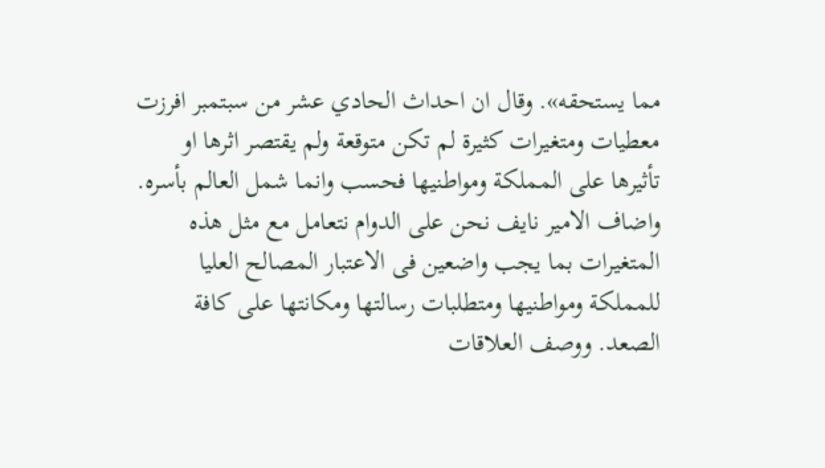مما يستحقه». وقال ان احداث الحادي عشر من سبتمبر افرزت معطيات ومتغيرات كثيرة لم تكن متوقعة ولم يقتصر اثرها او تأثيرها على المملكة ومواطنيها فحسب وانما شمل العالم بأسره. واضاف الامير نايف نحن على الدوام نتعامل مع مثل هذه المتغيرات بما يجب واضعين فى الاعتبار المصالح العليا للمملكة ومواطنيها ومتطلبات رسالتها ومكانتها على كافة الصعد. ووصف العلاقات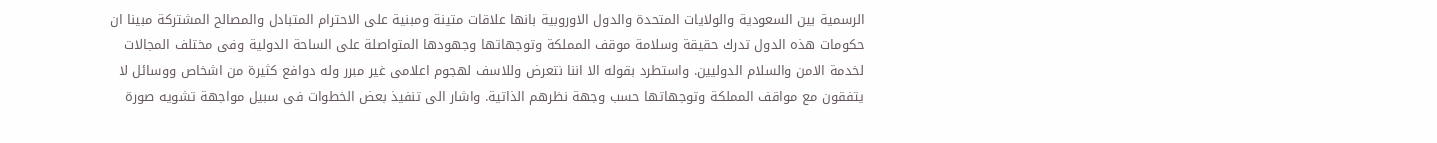الرسمية بين السعودية والولايات المتحدة والدول الاوروبية بانها علاقات متينة ومبنية على الاحترام المتبادل والمصالح المشتركة مبينا ان حكومات هذه الدول تدرك حقيقة وسلامة موقف المملكة وتوجهاتها وجهودها المتواصلة على الساحة الدولية وفى مختلف المجالات لخدمة الامن والسلام الدوليين. واستطرد بقوله الا اننا نتعرض وللاسف لهجوم اعلامى غير مبرر وله دوافع كثيرة من اشخاص ووسائل لا يتفقون مع مواقف المملكة وتوجهاتها حسب وجهة نظرهم الذاتية. واشار الى تنفيذ بعض الخطوات فى سبيل مواجهة تشويه صورة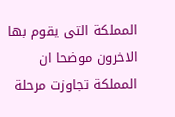المملكة التى يقوم بها الاخرون موضحا ان المملكة تجاوزت مرحلة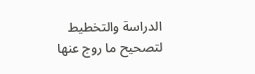الدراسة والتخطيط لتصحيح ما روج عنها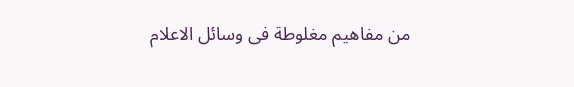من مفاهيم مغلوطة فى وسائل الاعلام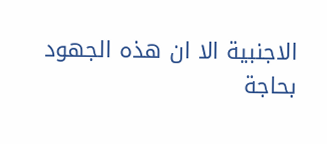الاجنبية الا ان هذه الجهود بحاجة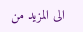الى المزيد من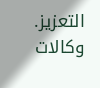التعزيز. وكالات